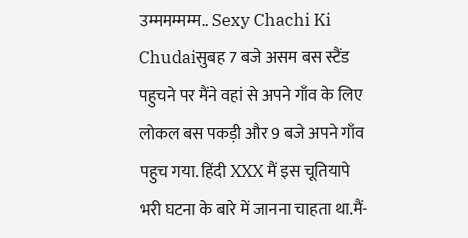उम्ममम्मम्म.. Sexy Chachi Ki Chudaiसुबह 7 बजे असम बस स्टैंड पहुचने पर मैंने वहां से अपने गाँव के लिए लोकल बस पकड़ी और 9 बजे अपने गाँव पहुच गया. हिंदी XXX मैं इस चूतियापे भरी घटना के बारे में जानना चाहता था.मैं-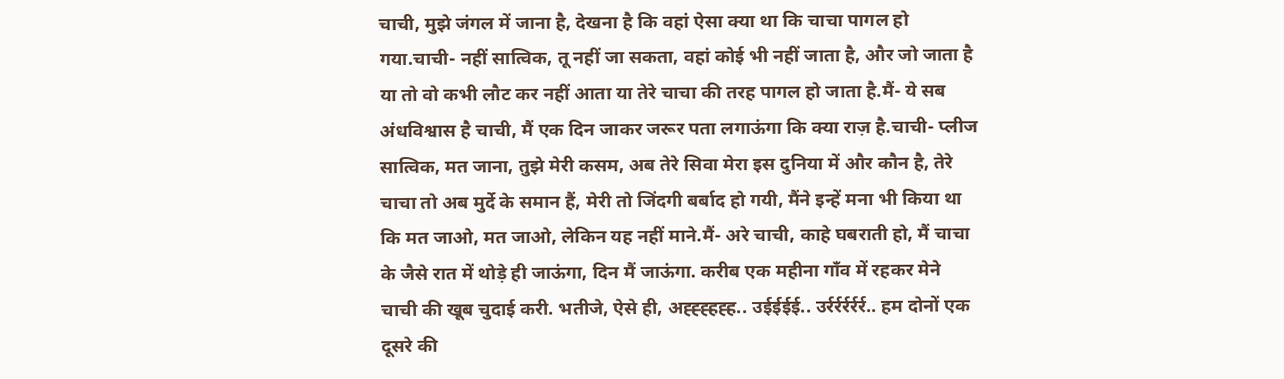चाची, मुझे जंगल में जाना है, देखना है कि वहां ऐसा क्या था कि चाचा पागल हो गया.चाची- नहीं सात्विक, तू नहीं जा सकता, वहां कोई भी नहीं जाता है, और जो जाता है या तो वो कभी लौट कर नहीं आता या तेरे चाचा की तरह पागल हो जाता है.मैं- ये सब अंधविश्वास है चाची, मैं एक दिन जाकर जरूर पता लगाऊंगा कि क्या राज़ है.चाची- प्लीज सात्विक, मत जाना, तुझे मेरी कसम, अब तेरे सिवा मेरा इस दुनिया में और कौन है, तेरे चाचा तो अब मुर्दे के समान हैं, मेरी तो जिंदगी बर्बाद हो गयी, मैंने इन्हें मना भी किया था कि मत जाओ, मत जाओ, लेकिन यह नहीं माने.मैं- अरे चाची, काहे घबराती हो, मैं चाचा के जैसे रात में थोड़े ही जाऊंगा, दिन मैं जाऊंगा. करीब एक महीना गाँव में रहकर मेने चाची की खूब चुदाई करी. भतीजे, ऐसे ही, अह्ह्ह्हह्ह.. उईईईई.. उर्रर्रर्रर्रर्र.. हम दोनों एक दूसरे की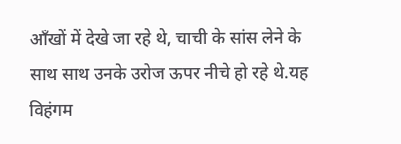आँखों में देखे जा रहे थे, चाची के सांस लेने के साथ साथ उनके उरोज ऊपर नीचे हो रहे थे.यह विहंगम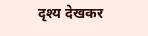दृश्य देखकर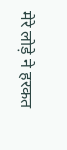मेरे लोड़े ने हरकत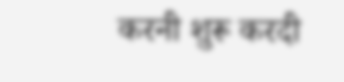करनी शुरू करदी